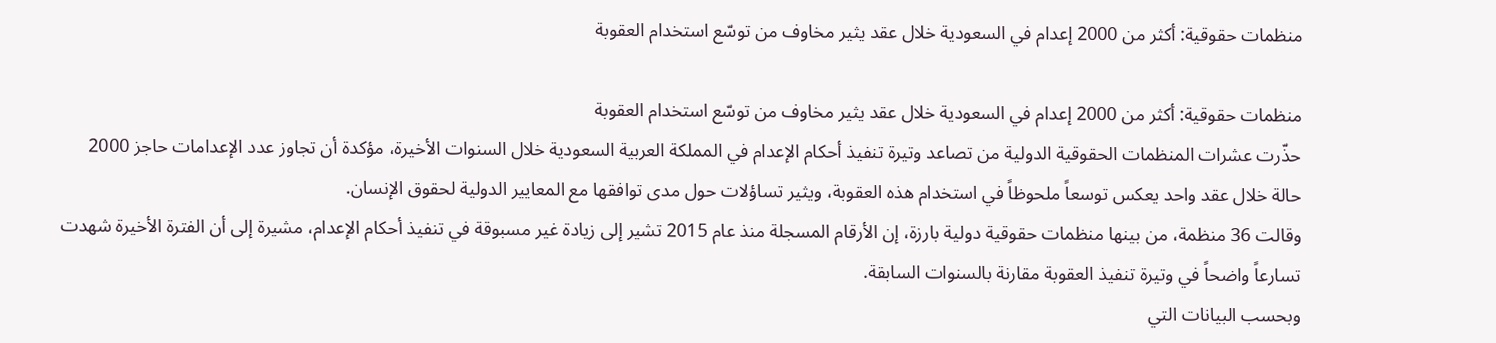منظمات حقوقية: أكثر من 2000 إعدام في السعودية خلال عقد يثير مخاوف من توسّع استخدام العقوبة

منظمات حقوقية: أكثر من 2000 إعدام في السعودية خلال عقد يثير مخاوف من توسّع استخدام العقوبة
حذّرت عشرات المنظمات الحقوقية الدولية من تصاعد وتيرة تنفيذ أحكام الإعدام في المملكة العربية السعودية خلال السنوات الأخيرة، مؤكدة أن تجاوز عدد الإعدامات حاجز 2000 حالة خلال عقد واحد يعكس توسعاً ملحوظاً في استخدام هذه العقوبة، ويثير تساؤلات حول مدى توافقها مع المعايير الدولية لحقوق الإنسان.
وقالت 36 منظمة، من بينها منظمات حقوقية دولية بارزة، إن الأرقام المسجلة منذ عام 2015 تشير إلى زيادة غير مسبوقة في تنفيذ أحكام الإعدام، مشيرة إلى أن الفترة الأخيرة شهدت تسارعاً واضحاً في وتيرة تنفيذ العقوبة مقارنة بالسنوات السابقة.
وبحسب البيانات التي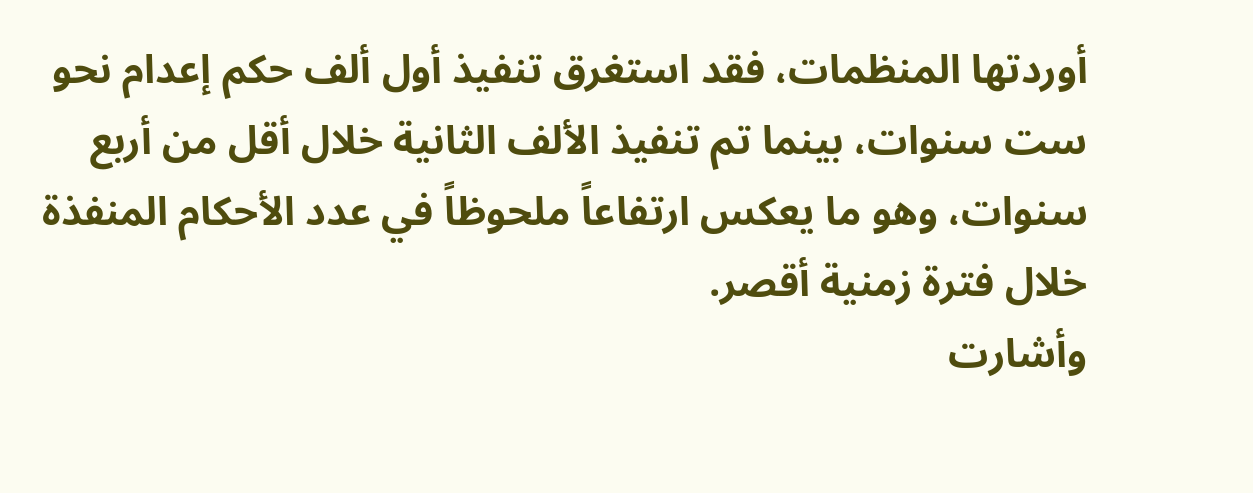أوردتها المنظمات، فقد استغرق تنفيذ أول ألف حكم إعدام نحو ست سنوات، بينما تم تنفيذ الألف الثانية خلال أقل من أربع سنوات، وهو ما يعكس ارتفاعاً ملحوظاً في عدد الأحكام المنفذة خلال فترة زمنية أقصر.
وأشارت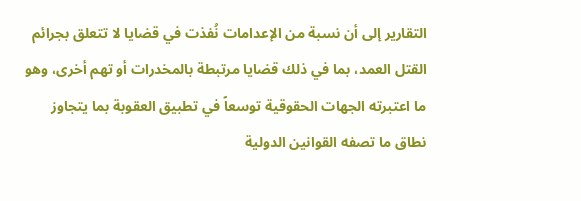التقارير إلى أن نسبة من الإعدامات نُفذت في قضايا لا تتعلق بجرائم القتل العمد، بما في ذلك قضايا مرتبطة بالمخدرات أو تهم أخرى، وهو ما اعتبرته الجهات الحقوقية توسعاً في تطبيق العقوبة بما يتجاوز نطاق ما تصفه القوانين الدولية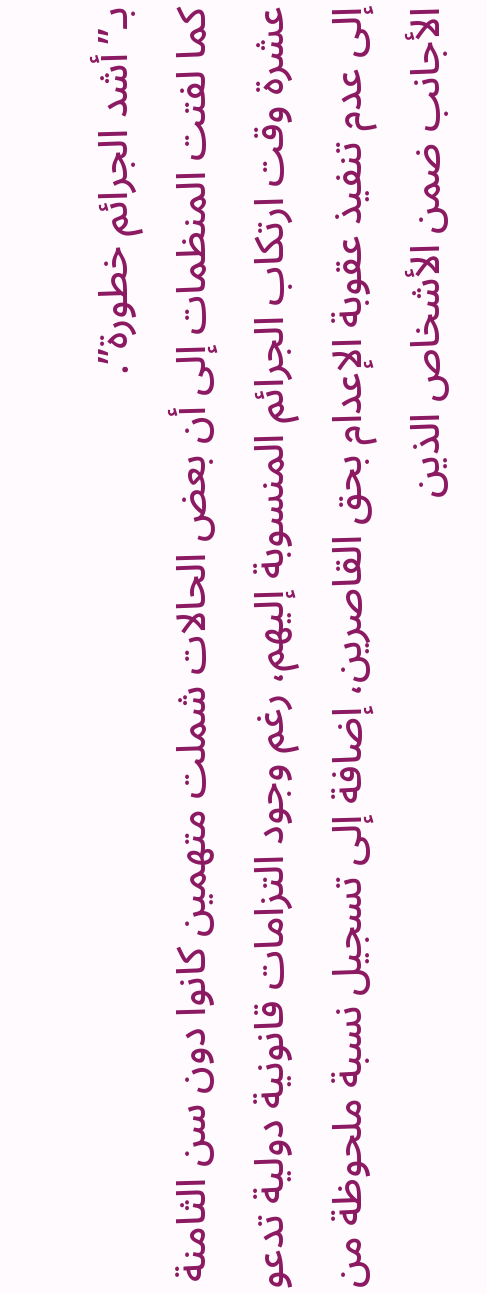بـ”أشد الجرائم خطورة”.
كما لفتت المنظمات إلى أن بعض الحالات شملت متهمين كانوا دون سن الثامنة عشرة وقت ارتكاب الجرائم المنسوبة إليهم، رغم وجود التزامات قانونية دولية تدعو إلى عدم تنفيذ عقوبة الإعدام بحق القاصرين، إضافة إلى تسجيل نسبة ملحوظة من الأجانب ضمن الأشخاص الذين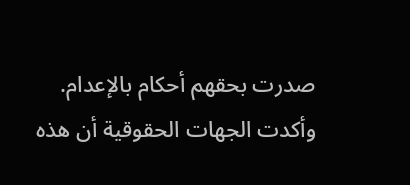صدرت بحقهم أحكام بالإعدام.
وأكدت الجهات الحقوقية أن هذه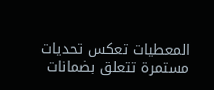المعطيات تعكس تحديات مستمرة تتعلق بضمانات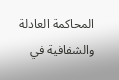المحاكمة العادلة والشفافية في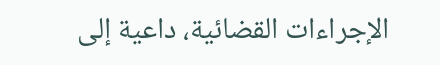الإجراءات القضائية، داعية إلى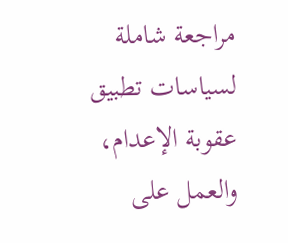مراجعة شاملة لسياسات تطبيق عقوبة الإعدام، والعمل على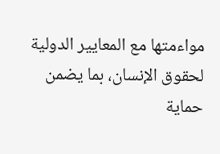مواءمتها مع المعايير الدولية لحقوق الإنسان، بما يضمن حماية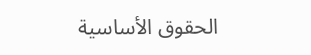الحقوق الأساسية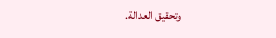وتحقيق العدالة.